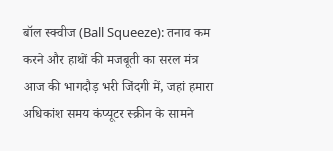बॉल स्क्वीज (Ball Squeeze): तनाव कम करने और हाथों की मजबूती का सरल मंत्र
आज की भागदौड़ भरी जिंदगी में, जहां हमारा अधिकांश समय कंप्यूटर स्क्रीन के सामने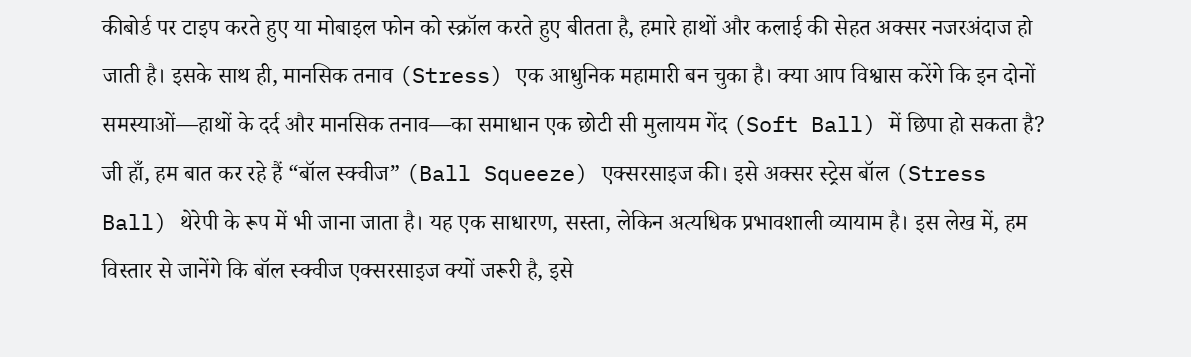कीबोर्ड पर टाइप करते हुए या मोबाइल फोन को स्क्रॉल करते हुए बीतता है, हमारे हाथों और कलाई की सेहत अक्सर नजरअंदाज हो जाती है। इसके साथ ही, मानसिक तनाव (Stress) एक आधुनिक महामारी बन चुका है। क्या आप विश्वास करेंगे कि इन दोनों समस्याओं—हाथों के दर्द और मानसिक तनाव—का समाधान एक छोटी सी मुलायम गेंद (Soft Ball) में छिपा हो सकता है?
जी हाँ, हम बात कर रहे हैं “बॉल स्क्वीज” (Ball Squeeze) एक्सरसाइज की। इसे अक्सर स्ट्रेस बॉल (Stress Ball) थेरेपी के रूप में भी जाना जाता है। यह एक साधारण, सस्ता, लेकिन अत्यधिक प्रभावशाली व्यायाम है। इस लेख में, हम विस्तार से जानेंगे कि बॉल स्क्वीज एक्सरसाइज क्यों जरूरी है, इसे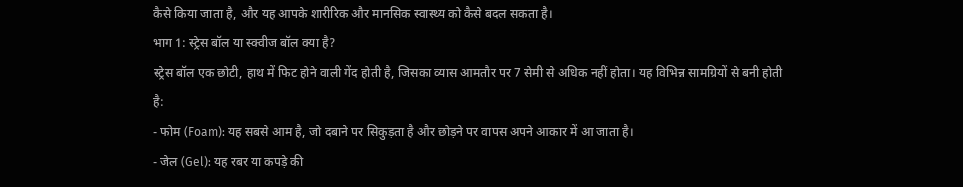कैसे किया जाता है, और यह आपके शारीरिक और मानसिक स्वास्थ्य को कैसे बदल सकता है।
भाग 1: स्ट्रेस बॉल या स्क्वीज बॉल क्या है?
स्ट्रेस बॉल एक छोटी, हाथ में फिट होने वाली गेंद होती है, जिसका व्यास आमतौर पर 7 सेमी से अधिक नहीं होता। यह विभिन्न सामग्रियों से बनी होती है:
- फोम (Foam): यह सबसे आम है, जो दबाने पर सिकुड़ता है और छोड़ने पर वापस अपने आकार में आ जाता है।
- जेल (Gel): यह रबर या कपड़े की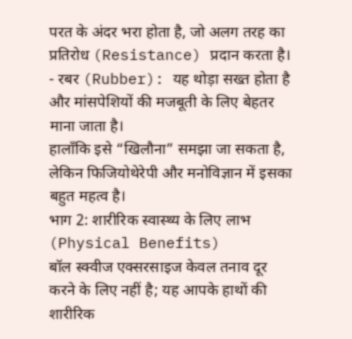परत के अंदर भरा होता है, जो अलग तरह का प्रतिरोध (Resistance) प्रदान करता है।
- रबर (Rubber): यह थोड़ा सख्त होता है और मांसपेशियों की मजबूती के लिए बेहतर माना जाता है।
हालाँकि इसे “खिलौना” समझा जा सकता है, लेकिन फिजियोथेरेपी और मनोविज्ञान में इसका बहुत महत्व है।
भाग 2: शारीरिक स्वास्थ्य के लिए लाभ (Physical Benefits)
बॉल स्क्वीज एक्सरसाइज केवल तनाव दूर करने के लिए नहीं है; यह आपके हाथों की शारीरिक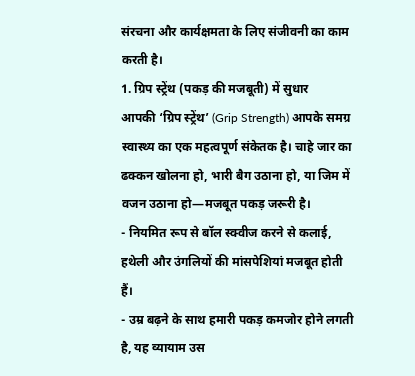संरचना और कार्यक्षमता के लिए संजीवनी का काम करती है।
1. ग्रिप स्ट्रेंथ (पकड़ की मजबूती) में सुधार
आपकी ‘ग्रिप स्ट्रेंथ’ (Grip Strength) आपके समग्र स्वास्थ्य का एक महत्वपूर्ण संकेतक है। चाहे जार का ढक्कन खोलना हो, भारी बैग उठाना हो, या जिम में वजन उठाना हो—मजबूत पकड़ जरूरी है।
- नियमित रूप से बॉल स्क्वीज करने से कलाई, हथेली और उंगलियों की मांसपेशियां मजबूत होती हैं।
- उम्र बढ़ने के साथ हमारी पकड़ कमजोर होने लगती है, यह व्यायाम उस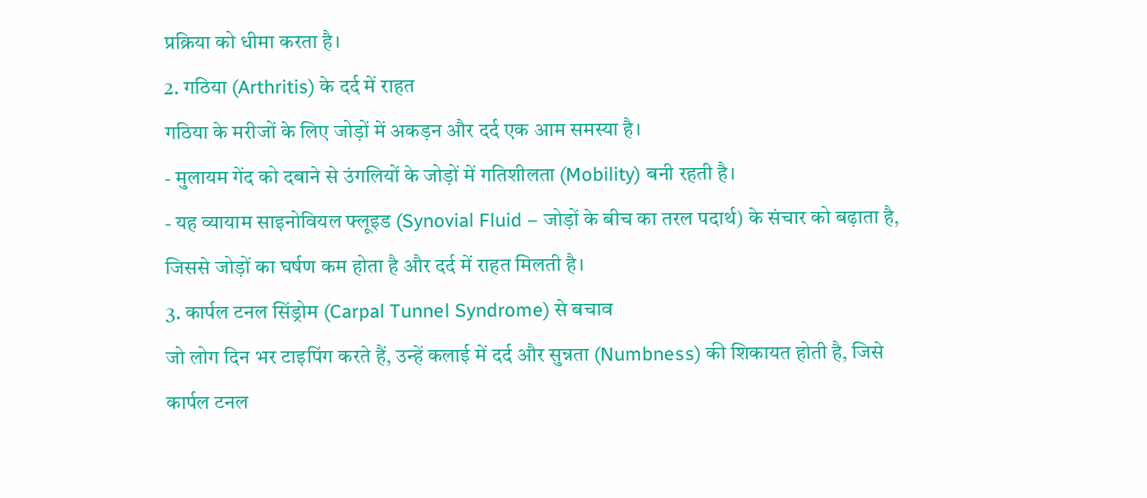प्रक्रिया को धीमा करता है।
2. गठिया (Arthritis) के दर्द में राहत
गठिया के मरीजों के लिए जोड़ों में अकड़न और दर्द एक आम समस्या है।
- मुलायम गेंद को दबाने से उंगलियों के जोड़ों में गतिशीलता (Mobility) बनी रहती है।
- यह व्यायाम साइनोवियल फ्लूइड (Synovial Fluid – जोड़ों के बीच का तरल पदार्थ) के संचार को बढ़ाता है, जिससे जोड़ों का घर्षण कम होता है और दर्द में राहत मिलती है।
3. कार्पल टनल सिंड्रोम (Carpal Tunnel Syndrome) से बचाव
जो लोग दिन भर टाइपिंग करते हैं, उन्हें कलाई में दर्द और सुन्नता (Numbness) की शिकायत होती है, जिसे कार्पल टनल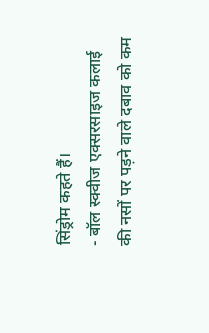सिंड्रोम कहते हैं।
- बॉल स्क्वीज एक्सरसाइज कलाई की नसों पर पड़ने वाले दबाव को कम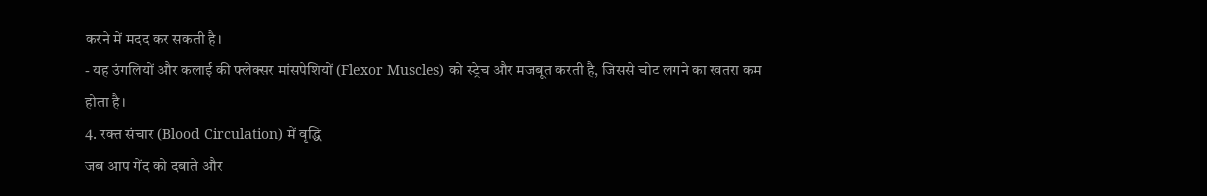करने में मदद कर सकती है।
- यह उंगलियों और कलाई की फ्लेक्सर मांसपेशियों (Flexor Muscles) को स्ट्रेच और मजबूत करती है, जिससे चोट लगने का खतरा कम होता है।
4. रक्त संचार (Blood Circulation) में वृद्धि
जब आप गेंद को दबाते और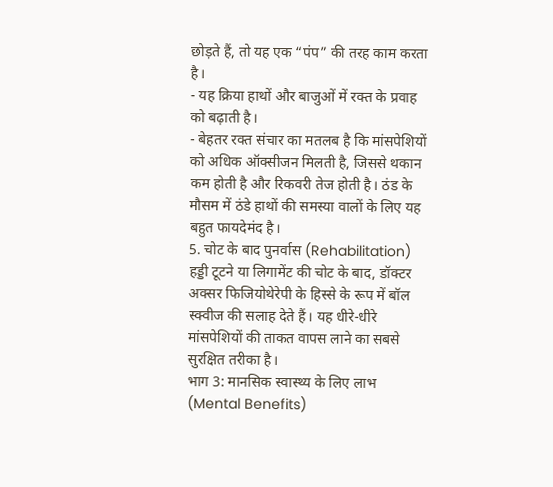छोड़ते हैं, तो यह एक “पंप” की तरह काम करता है।
- यह क्रिया हाथों और बाजुओं में रक्त के प्रवाह को बढ़ाती है।
- बेहतर रक्त संचार का मतलब है कि मांसपेशियों को अधिक ऑक्सीजन मिलती है, जिससे थकान कम होती है और रिकवरी तेज होती है। ठंड के मौसम में ठंडे हाथों की समस्या वालों के लिए यह बहुत फायदेमंद है।
5. चोट के बाद पुनर्वास (Rehabilitation)
हड्डी टूटने या लिगामेंट की चोट के बाद, डॉक्टर अक्सर फिजियोथेरेपी के हिस्से के रूप में बॉल स्क्वीज की सलाह देते हैं। यह धीरे-धीरे मांसपेशियों की ताकत वापस लाने का सबसे सुरक्षित तरीका है।
भाग 3: मानसिक स्वास्थ्य के लिए लाभ (Mental Benefits)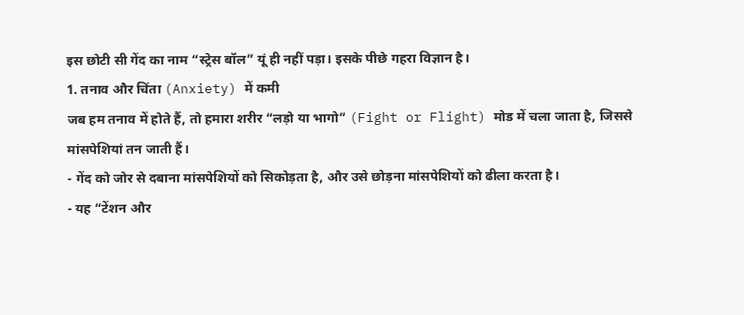इस छोटी सी गेंद का नाम “स्ट्रेस बॉल” यूं ही नहीं पड़ा। इसके पीछे गहरा विज्ञान है।
1. तनाव और चिंता (Anxiety) में कमी
जब हम तनाव में होते हैं, तो हमारा शरीर “लड़ो या भागो” (Fight or Flight) मोड में चला जाता है, जिससे मांसपेशियां तन जाती हैं।
- गेंद को जोर से दबाना मांसपेशियों को सिकोड़ता है, और उसे छोड़ना मांसपेशियों को ढीला करता है।
- यह “टेंशन और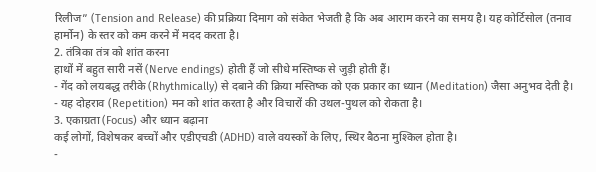रिलीज” (Tension and Release) की प्रक्रिया दिमाग को संकेत भेजती है कि अब आराम करने का समय है। यह कोर्टिसोल (तनाव हार्मोन) के स्तर को कम करने में मदद करता है।
2. तंत्रिका तंत्र को शांत करना
हाथों में बहुत सारी नसें (Nerve endings) होती हैं जो सीधे मस्तिष्क से जुड़ी होती हैं।
- गेंद को लयबद्ध तरीके (Rhythmically) से दबाने की क्रिया मस्तिष्क को एक प्रकार का ध्यान (Meditation) जैसा अनुभव देती है।
- यह दोहराव (Repetition) मन को शांत करता है और विचारों की उथल-पुथल को रोकता है।
3. एकाग्रता (Focus) और ध्यान बढ़ाना
कई लोगों, विशेषकर बच्चों और एडीएचडी (ADHD) वाले वयस्कों के लिए, स्थिर बैठना मुश्किल होता है।
-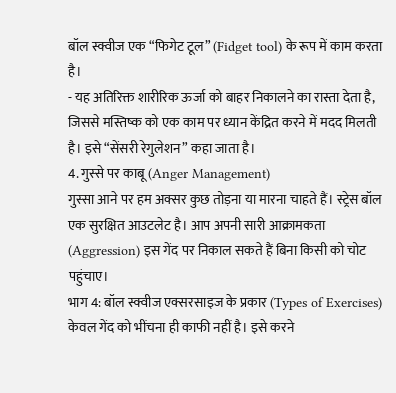बॉल स्क्वीज एक “फिगेट टूल” (Fidget tool) के रूप में काम करता है।
- यह अतिरिक्त शारीरिक ऊर्जा को बाहर निकालने का रास्ता देता है, जिससे मस्तिष्क को एक काम पर ध्यान केंद्रित करने में मदद मिलती है। इसे “सेंसरी रेगुलेशन” कहा जाता है।
4. गुस्से पर काबू (Anger Management)
गुस्सा आने पर हम अक्सर कुछ तोड़ना या मारना चाहते हैं। स्ट्रेस बॉल एक सुरक्षित आउटलेट है। आप अपनी सारी आक्रामकता (Aggression) इस गेंद पर निकाल सकते हैं बिना किसी को चोट पहुंचाए।
भाग 4: बॉल स्क्वीज एक्सरसाइज के प्रकार (Types of Exercises)
केवल गेंद को भींचना ही काफी नहीं है। इसे करने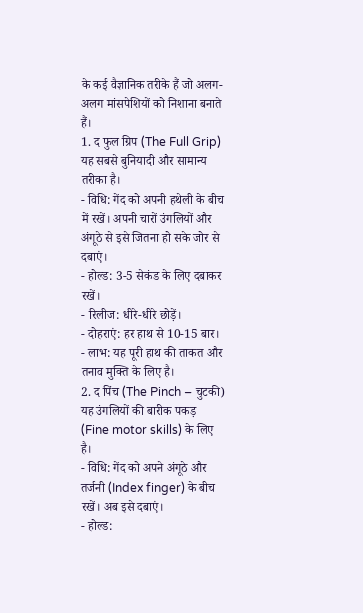के कई वैज्ञानिक तरीके हैं जो अलग-अलग मांसपेशियों को निशाना बनाते हैं।
1. द फुल ग्रिप (The Full Grip)
यह सबसे बुनियादी और सामान्य तरीका है।
- विधि: गेंद को अपनी हथेली के बीच में रखें। अपनी चारों उंगलियों और अंगूठे से इसे जितना हो सके जोर से दबाएं।
- होल्ड: 3-5 सेकंड के लिए दबाकर रखें।
- रिलीज: धीरे-धीरे छोड़ें।
- दोहराएं: हर हाथ से 10-15 बार।
- लाभ: यह पूरी हाथ की ताकत और तनाव मुक्ति के लिए है।
2. द पिंच (The Pinch – चुटकी)
यह उंगलियों की बारीक पकड़ (Fine motor skills) के लिए है।
- विधि: गेंद को अपने अंगूठे और तर्जनी (Index finger) के बीच रखें। अब इसे दबाएं।
- होल्ड: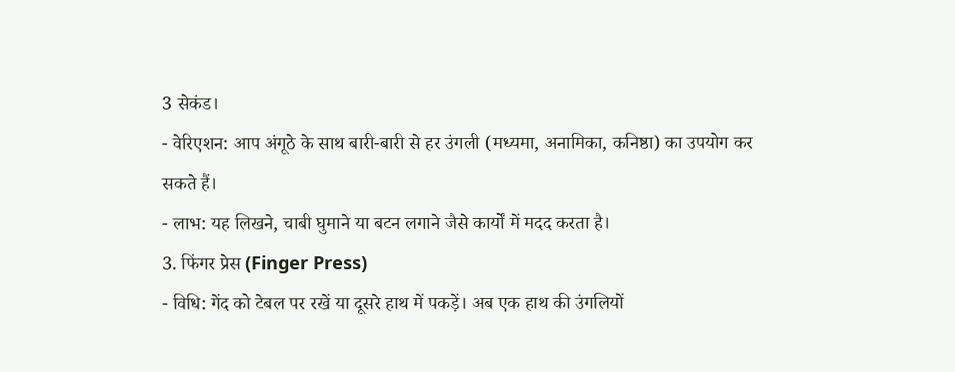3 सेकंड।
- वेरिएशन: आप अंगूठे के साथ बारी-बारी से हर उंगली (मध्यमा, अनामिका, कनिष्ठा) का उपयोग कर सकते हैं।
- लाभ: यह लिखने, चाबी घुमाने या बटन लगाने जैसे कार्यों में मदद करता है।
3. फिंगर प्रेस (Finger Press)
- विधि: गेंद को टेबल पर रखें या दूसरे हाथ में पकड़ें। अब एक हाथ की उंगलियों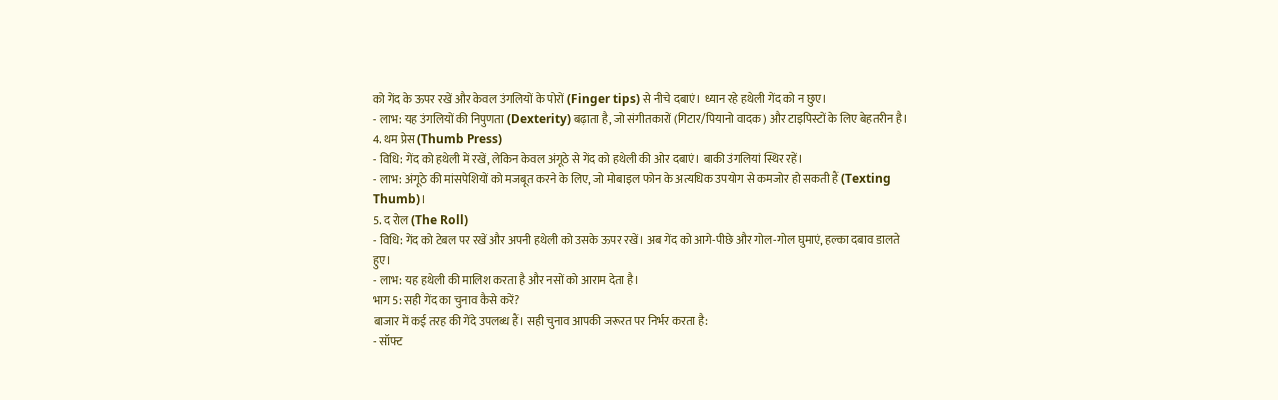को गेंद के ऊपर रखें और केवल उंगलियों के पोरों (Finger tips) से नीचे दबाएं। ध्यान रहे हथेली गेंद को न छुए।
- लाभ: यह उंगलियों की निपुणता (Dexterity) बढ़ाता है, जो संगीतकारों (गिटार/पियानो वादक) और टाइपिस्टों के लिए बेहतरीन है।
4. थम प्रेस (Thumb Press)
- विधि: गेंद को हथेली में रखें, लेकिन केवल अंगूठे से गेंद को हथेली की ओर दबाएं। बाकी उंगलियां स्थिर रहें।
- लाभ: अंगूठे की मांसपेशियों को मजबूत करने के लिए, जो मोबाइल फोन के अत्यधिक उपयोग से कमजोर हो सकती हैं (Texting Thumb)।
5. द रोल (The Roll)
- विधि: गेंद को टेबल पर रखें और अपनी हथेली को उसके ऊपर रखें। अब गेंद को आगे-पीछे और गोल-गोल घुमाएं, हल्का दबाव डालते हुए।
- लाभ: यह हथेली की मालिश करता है और नसों को आराम देता है।
भाग 5: सही गेंद का चुनाव कैसे करें?
बाजार में कई तरह की गेंदे उपलब्ध हैं। सही चुनाव आपकी जरूरत पर निर्भर करता है:
- सॉफ्ट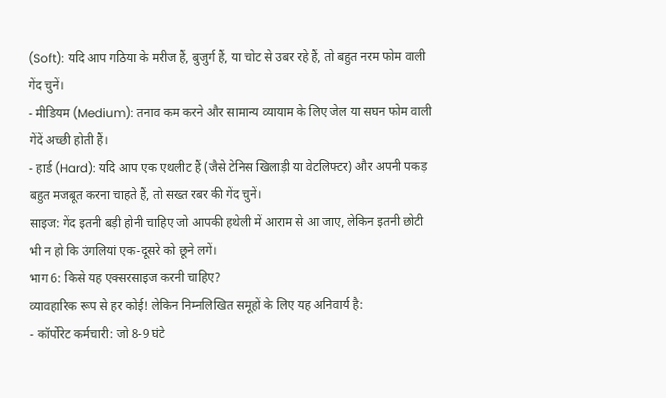(Soft): यदि आप गठिया के मरीज हैं, बुजुर्ग हैं, या चोट से उबर रहे हैं, तो बहुत नरम फोम वाली गेंद चुनें।
- मीडियम (Medium): तनाव कम करने और सामान्य व्यायाम के लिए जेल या सघन फोम वाली गेंदें अच्छी होती हैं।
- हार्ड (Hard): यदि आप एक एथलीट हैं (जैसे टेनिस खिलाड़ी या वेटलिफ्टर) और अपनी पकड़ बहुत मजबूत करना चाहते हैं, तो सख्त रबर की गेंद चुनें।
साइज: गेंद इतनी बड़ी होनी चाहिए जो आपकी हथेली में आराम से आ जाए, लेकिन इतनी छोटी भी न हो कि उंगलियां एक-दूसरे को छूने लगें।
भाग 6: किसे यह एक्सरसाइज करनी चाहिए?
व्यावहारिक रूप से हर कोई! लेकिन निम्नलिखित समूहों के लिए यह अनिवार्य है:
- कॉर्पोरेट कर्मचारी: जो 8-9 घंटे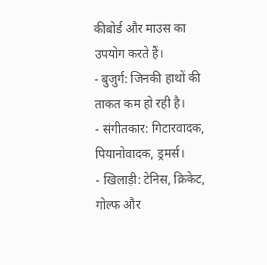कीबोर्ड और माउस का उपयोग करते हैं।
- बुजुर्ग: जिनकी हाथों की ताकत कम हो रही है।
- संगीतकार: गिटारवादक, पियानोवादक, ड्रमर्स।
- खिलाड़ी: टेनिस, क्रिकेट, गोल्फ और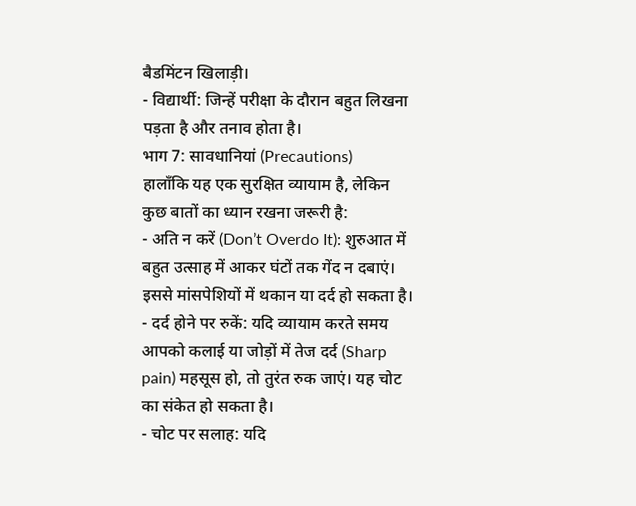बैडमिंटन खिलाड़ी।
- विद्यार्थी: जिन्हें परीक्षा के दौरान बहुत लिखना पड़ता है और तनाव होता है।
भाग 7: सावधानियां (Precautions)
हालाँकि यह एक सुरक्षित व्यायाम है, लेकिन कुछ बातों का ध्यान रखना जरूरी है:
- अति न करें (Don’t Overdo It): शुरुआत में बहुत उत्साह में आकर घंटों तक गेंद न दबाएं। इससे मांसपेशियों में थकान या दर्द हो सकता है।
- दर्द होने पर रुकें: यदि व्यायाम करते समय आपको कलाई या जोड़ों में तेज दर्द (Sharp pain) महसूस हो, तो तुरंत रुक जाएं। यह चोट का संकेत हो सकता है।
- चोट पर सलाह: यदि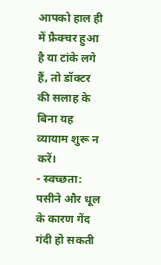आपको हाल ही में फ्रैक्चर हुआ है या टांके लगे हैं, तो डॉक्टर की सलाह के बिना यह व्यायाम शुरू न करें।
- स्वच्छता: पसीने और धूल के कारण गेंद गंदी हो सकती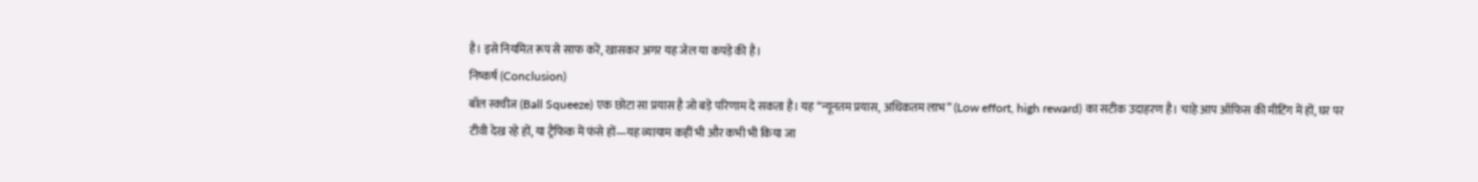है। इसे नियमित रूप से साफ करें, खासकर अगर यह जेल या कपड़े की है।
निष्कर्ष (Conclusion)
बॉल स्क्वीज (Ball Squeeze) एक छोटा सा प्रयास है जो बड़े परिणाम दे सकता है। यह “न्यूनतम प्रयास, अधिकतम लाभ” (Low effort, high reward) का सटीक उदाहरण है। चाहे आप ऑफिस की मीटिंग में हों, घर पर टीवी देख रहे हों, या ट्रैफिक में फंसे हों—यह व्यायाम कहीं भी और कभी भी किया जा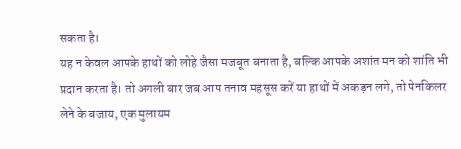सकता है।
यह न केवल आपके हाथों को लोहे जैसा मजबूत बनाता है, बल्कि आपके अशांत मन को शांति भी प्रदान करता है। तो अगली बार जब आप तनाव महसूस करें या हाथों में अकड़न लगे, तो पेनकिलर लेने के बजाय, एक मुलायम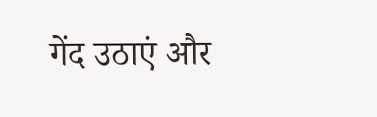गेंद उठाएं और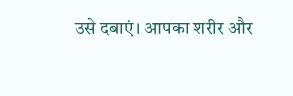उसे दबाएं। आपका शरीर और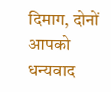दिमाग, दोनों आपको धन्यवाद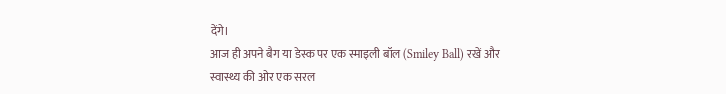देंगे।
आज ही अपने बैग या डेस्क पर एक स्माइली बॉल (Smiley Ball) रखें और स्वास्थ्य की ओर एक सरल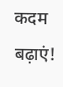कदम बढ़ाएं!